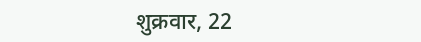शुक्रवार, 22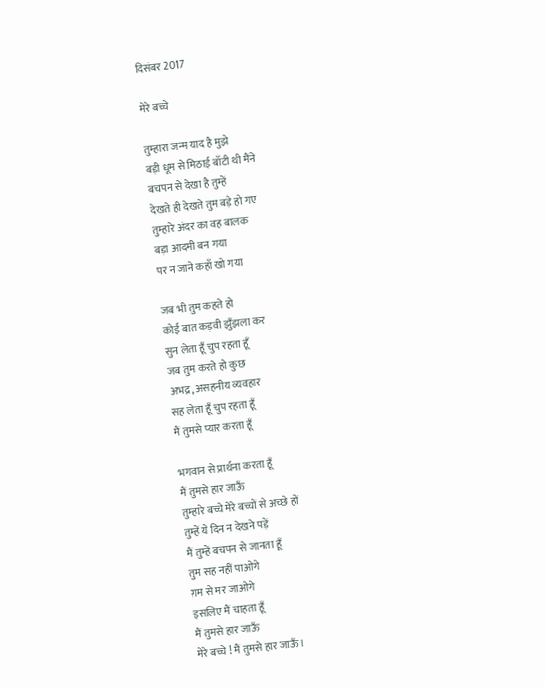दिसंबर 2017

मेरे बच्चे

तुम्हारा जन्म याद है मुझे
बड़ी धूम से मिठाई बाँटी थी मैंने
बचपन से देखा है तुम्हें
देखते ही देखते तुम बड़े हो गए
तुम्हारे अंदर का वह बालक
बड़ा आदमी बन गया
पर न जाने कहाँ खो गया

जब भी तुम कहते हो
कोई बात कड़वी झुँझला कर
सुन लेता हूँ चुप रहता हूँ
जब तुम करते हो कुछ
अभद्र, असहनीय व्यवहार
सह लेता हूँ चुप रहता हूँ
मैं तुमसे प्यार करता हूँ

भगवान से प्रार्थना करता हूँ
मैं तुमसे हार जाऊँ
तुम्हारे बच्चे मेरे बच्चों से अच्छे हों
तुम्हें ये दिन न देखने पड़ें
मैं तुम्हें बचपन से जानता हूँ
तुम सह नहीं पाओगे
ग़म से मर जाओगे
इसलिए मैं चाहता हूँ
मैं तुमसे हार जाऊँ
मेरे बच्चे ! मैं तुमसे हार जाऊँ।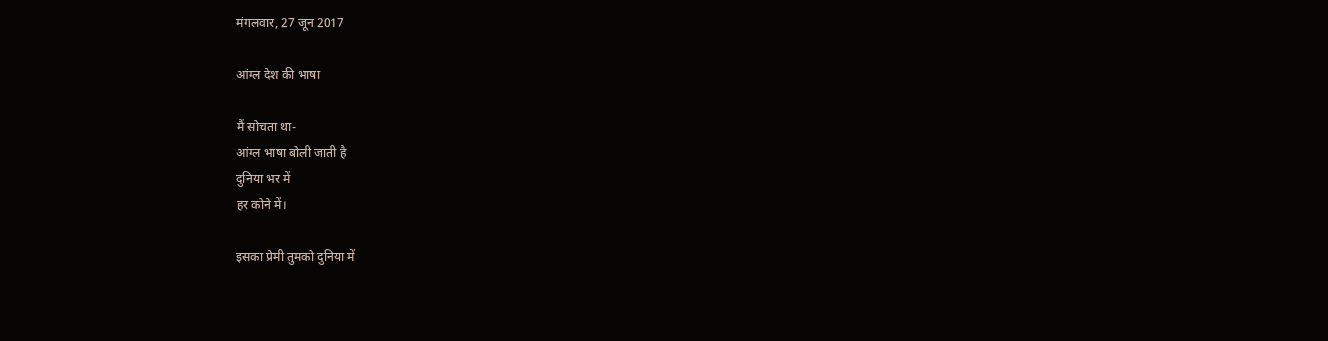मंगलवार, 27 जून 2017

आंग्ल देश की भाषा

मैं सोचता था-
आंग्ल भाषा बोली जाती है
दुनिया भर में
हर कोने में।

इसका प्रेमी तुमको दुनिया में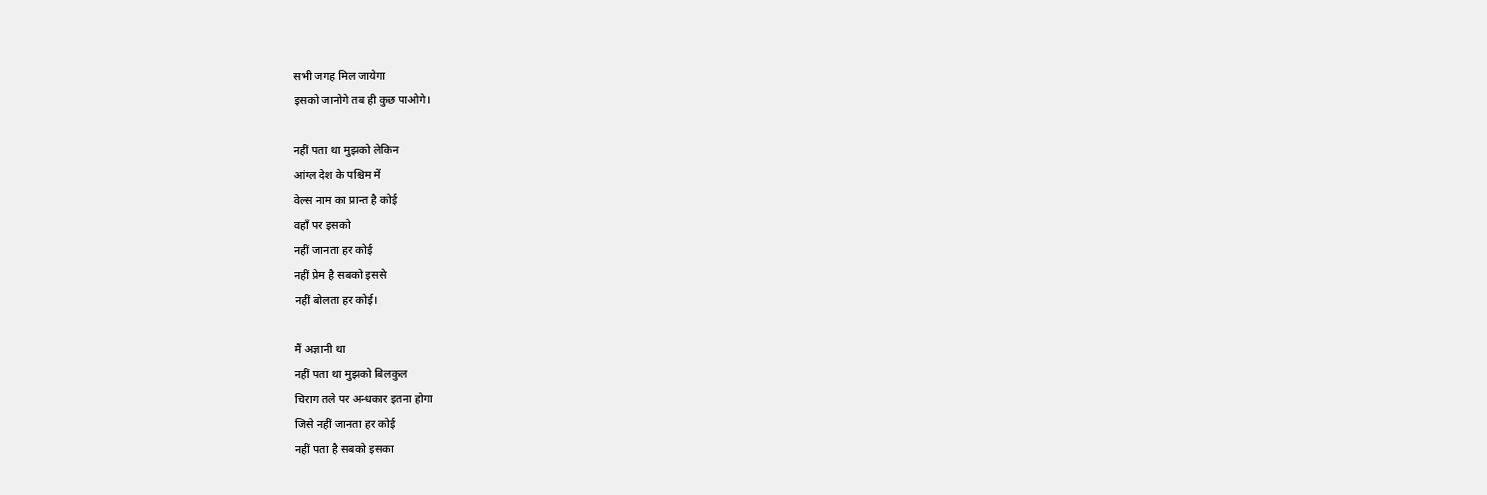सभी जगह मिल जायेगा
इसको जानोगे तब ही कुछ पाओगे।

नहीं पता था मुझको लेकिन
आंग्ल देश के पश्चिम में
वेल्स नाम का प्रान्त है कोई
वहाँ पर इसको
नहीं जानता हर कोई
नहीं प्रेम है सबको इससे
नहीं बोलता हर कोई।

मैं अज्ञानी था
नहीं पता था मुझको बिलकुल
चिराग तले पर अन्धकार इतना होगा
जिसे नहीं जानता हर कोई
नहीं पता है सबको इसका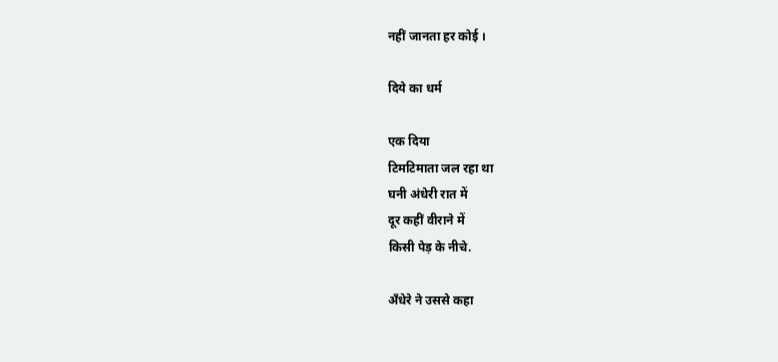नहीं जानता हर कोई ।

दिये का धर्म

एक दिया
टिमटिमाता जल रहा था
घनी अंधेरी रात में
दूर कहीं वीराने में
किसी पेड़ के नीचे.

अँधेरे ने उससे कहा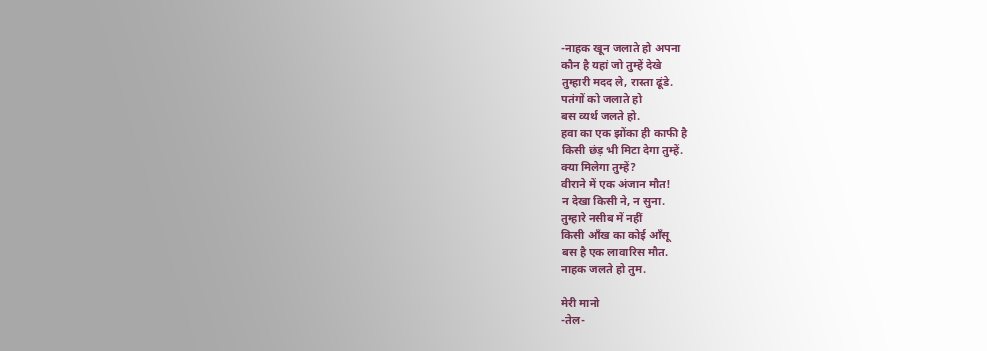-नाहक खून जलाते हो अपना
कौन है यहां जो तुम्हें देखे
तुम्हारी मदद ले, रास्ता ढूंडे.
पतंगों को जलाते हो
बस व्यर्थ जलते हो.
हवा का एक झोंका ही काफी है
किसी छंड़ भी मिटा देगा तुम्हें.
क्या मिलेगा तुम्हें?
वीराने में एक अंजान मौत!
न देखा किसी ने, न सुना.
तुम्हारे नसीब में नहीं
किसी आँख का कोई आँसू
बस है एक लावारिस मौत.
नाहक जलते हो तुम.

मेरी मानो
-तेल-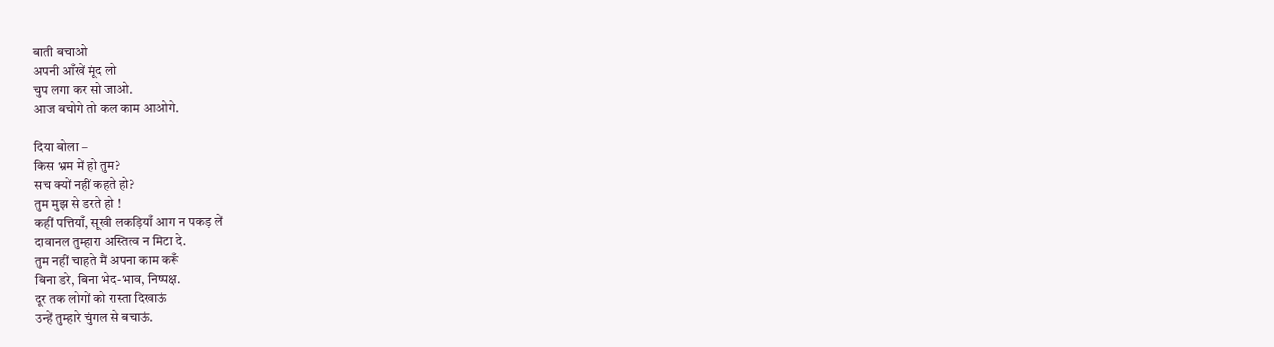बाती बचाओ
अपनी आँखें मूंद लो
चुप लगा कर सो जाओ.
आज बचोगे तो कल काम आओगे.

दिया बोला –
किस भ्रम में हो तुम?
सच क्यों नहीं कहते हो?
तुम मुझ से डरते हो !
कहीं पत्तियाँ, सूखी लकड़ियाँ आग न पकड़ लें
दावानल तुम्हारा अस्तित्व न मिटा दे.
तुम नहीं चाहते मैं अपना काम करूँ
बिना डरे, बिना भेद-भाव, निष्पक्ष.
दूर तक लोगों को रास्ता दिखाऊं
उन्हें तुम्हारे चुंगल से बचाऊं.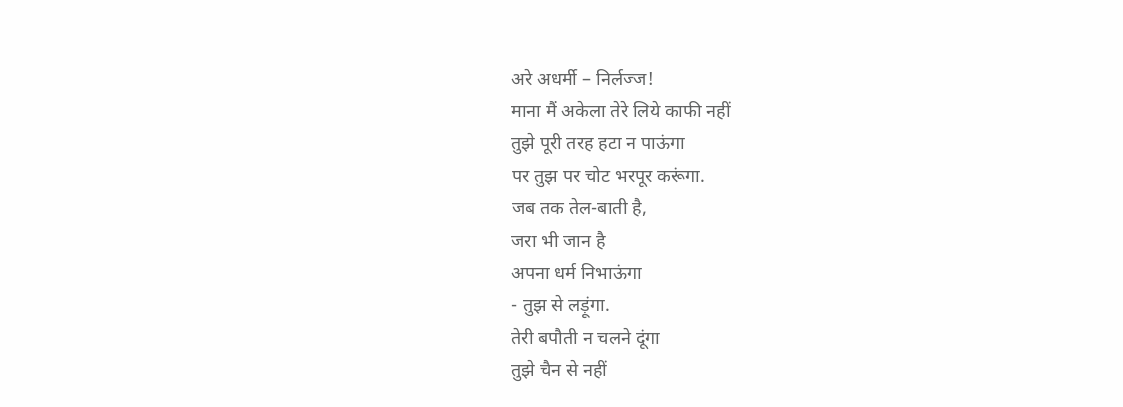अरे अधर्मी – निर्लज्ज!
माना मैं अकेला तेरे लिये काफी नहीं
तुझे पूरी तरह हटा न पाऊंगा
पर तुझ पर चोट भरपूर करूंगा.
जब तक तेल-बाती है,
जरा भी जान है
अपना धर्म निभाऊंगा
- तुझ से लड़ूंगा.
तेरी बपौती न चलने दूंगा
तुझे चैन से नहीं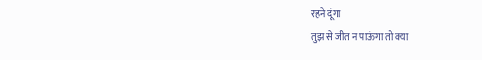रहने दूंगा
तुझ से जीत न पाऊंगा तो क्या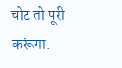चोट तो पूरी करूंगा.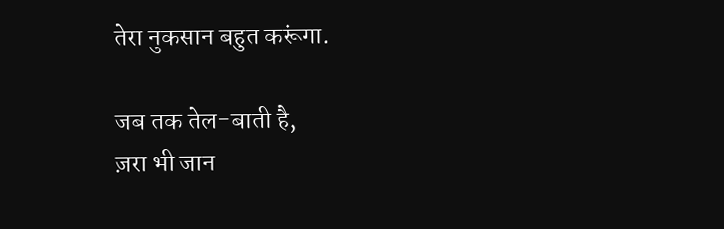तेरा नुकसान बहुत करूंगा.

जब तक तेल-बाती है,
ज़रा भी जान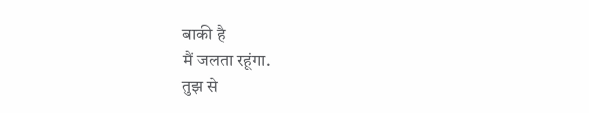बाकी है
मैं जलता रहूंगा.
तुझ से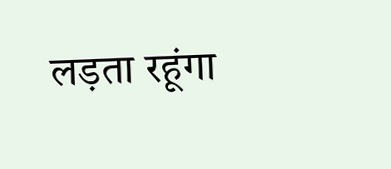लड़ता रहूंगा